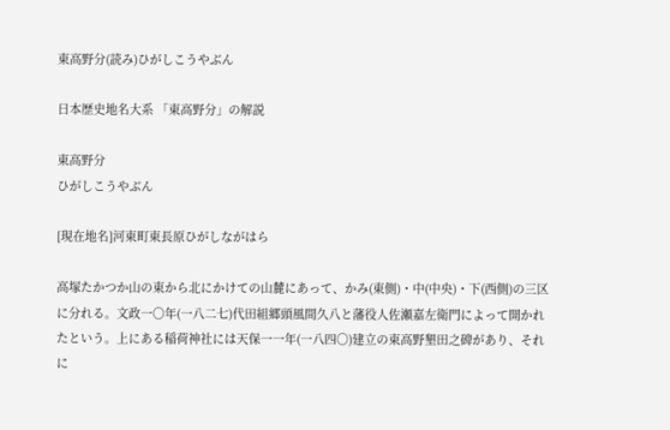東高野分(読み)ひがしこうやぶん

日本歴史地名大系 「東高野分」の解説

東高野分
ひがしこうやぶん

[現在地名]河東町東長原ひがしながはら

高塚たかつか山の東から北にかけての山麓にあって、かみ(東側)・中(中央)・下(西側)の三区に分れる。文政一〇年(一八二七)代田組郷頭風間久八と藩役人佐瀬嘉左衛門によって開かれたという。上にある稲荷神社には天保一一年(一八四〇)建立の東高野墾田之碑があり、それに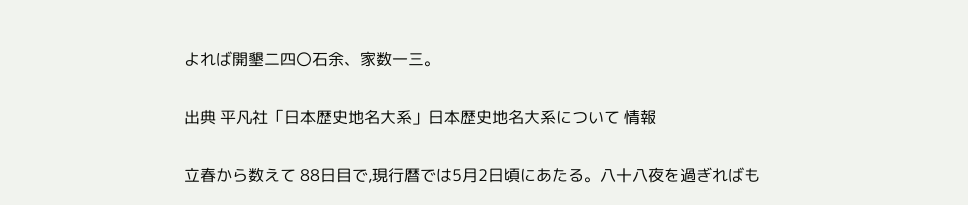よれば開墾二四〇石余、家数一三。

出典 平凡社「日本歴史地名大系」日本歴史地名大系について 情報

立春から数えて 88日目で,現行暦では5月2日頃にあたる。八十八夜を過ぎればも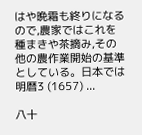はや晩霜も終りになるので,農家ではこれを種まきや茶摘み,その他の農作業開始の基準としている。日本では明暦3 (1657) ...

八十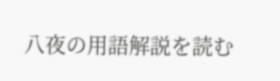八夜の用語解説を読む